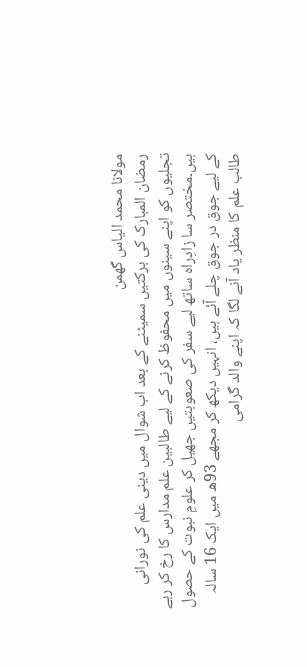مولانا محمد الیاس گھمن
رمضان المبارک کی برکتیں سمیٹنے کے بعد اب شوال میں دینی علم کی نورانی
تجلیوں کو اپنے سینوں میں محفوظ کرنے کے لیے طالبین علم مدارس کا رخ کر رہے
ہیں۔مختصر سا زادِراہ ساتھ لیے سفر کی صعوبتیں جھیل کر علومِ نبوت کے حصول
کے لیے جوق در جوق چلے آئے ہیں، انہیں دیکھ کر مجھے 93ھ میں ایک 16 سالہ
طالب علم کا منظر یاد آنے لگا کہ اپنے والد گرامی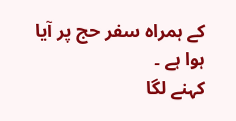کے ہمراہ سفر حج پر آیا
ہوا ہے ۔
کہنے لگا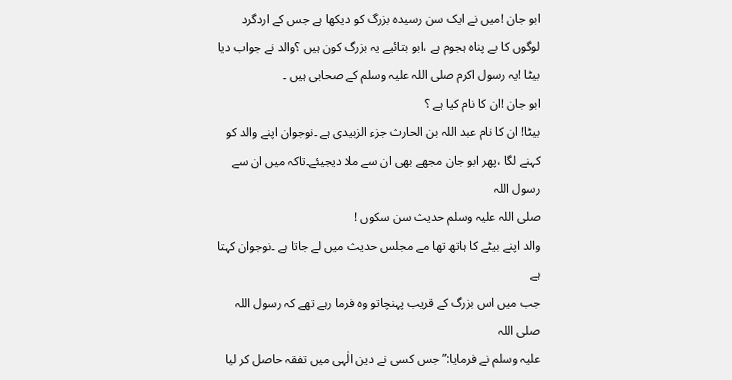ابو جان !میں نے ایک سن رسیدہ بزرگ کو دیکھا ہے جس کے اردگرد
لوگوں کا بے پناہ ہجوم ہے ،ابو بتائیے یہ بزرگ کون ہیں ؟والد نے جواب دیا
بیٹا !یہ رسول اکرم صلی اللہ علیہ وسلم کے صحابی ہیں ۔
ابو جان !ان کا نام کیا ہے ؟
بیٹا! ان کا نام عبد اللہ بن الحارث جزء الزبیدی ہے ۔نوجوان اپنے والد کو
کہنے لگا ،پھر ابو جان مجھے بھی ان سے ملا دیجیئے۔تاکہ میں ان سے رسول اللہ
صلی اللہ علیہ وسلم حدیث سن سکوں !
والد اپنے بیٹے کا ہاتھ تھا مے مجلس حدیث میں لے جاتا ہے ۔نوجوان کہتا ہے
جب میں اس بزرگ کے قریب پہنچاتو وہ فرما رہے تھے کہ رسول اللہ صلی اللہ
علیہ وسلم نے فرمایا:” جس کسی نے دین الٰہی میں تفقہ حاصل کر لیا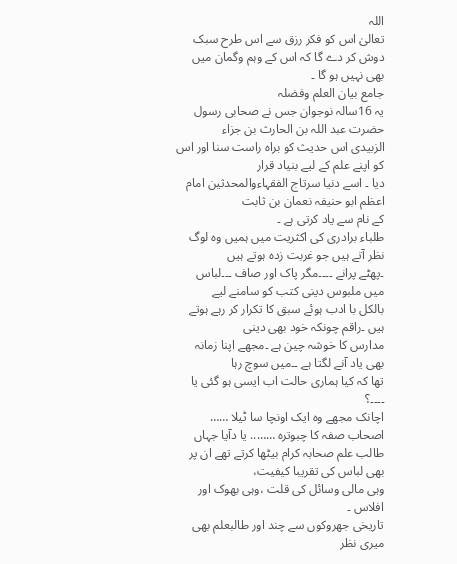اللہ
تعالیٰ اس کو فکر رزق سے اس طرح سبک دوش کر دے گا کہ اس کے وہم وگمان میں
بھی نہیں ہو گا ۔
جامع بیان العلم وفضلہ
یہ 16سالہ نوجوان جس نے صحابی رسول حضرت عبد اللہ بن الحارث بن جزاء
الزبیدی اس حدیث کو براہ راست سنا اور اس کو اپنے علم کے لیے بنیاد قرار
دیا ۔ اسے دنیا سرتاج الفقہاءوالمحدثین امام اعظم ابو حنیفہ نعمان بن ثابت
کے نام سے یاد کرتی ہے ۔
طلباء برادری کی اکثریت میں ہمیں وہ لوگ نظر آتے ہیں جو غربت زدہ ہوتے ہیں
۔پھٹے پرانے ۔۔۔۔مگر پاک اور صاف ۔۔۔لباس میں ملبوس دینی کتب کو سامنے لیے
بالکل با ادب ہوئے سبق کا تکرار کر رہے ہوتے ہیں ۔راقم چونکہ خود بھی دینی
مدارس کا خوشہ چین ہے ۔مجھے اپنا زمانہ بھی یاد آنے لگتا ہے ۔۔میں سوچ رہا
تھا کہ کیا ہماری حالت اب ایسی ہو گئی یا ۔۔۔۔؟
اچانک مجھے وہ ایک اونچا سا ٹیلا …… اصحاب صفہ کا چبوترہ …….. یا دآیا جہاں
طالب علم صحابہ کرام بیٹھا کرتے تھے ان پر بھی لباس کی تقریبا کیفیت،
وہی مالی وسائل کی قلت ،وہی بھوک اور افلاس ۔
تاریخی جھروکوں سے چند اور طالبعلم بھی میری نظر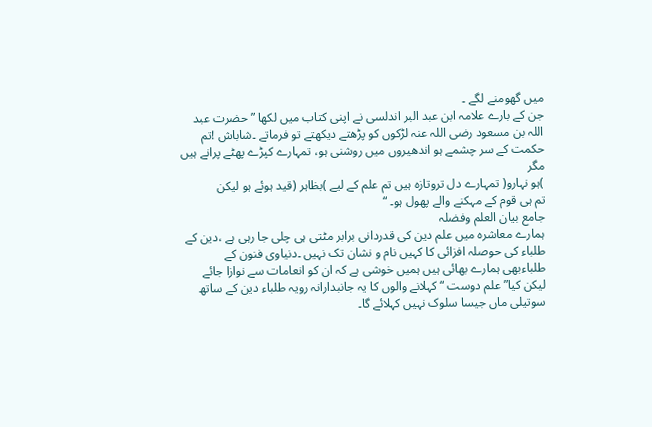میں گھومنے لگے ۔
جن کے بارے علامہ ابن عبد البر اندلسی نے اپنی کتاب میں لکھا ”حضرت عبد
اللہ بن مسعود رضی اللہ عنہ لڑکوں کو پڑھتے دیکھتے تو فرماتے ۔شاباش !تم
حکمت کے سر چشمے ہو اندھیروں میں روشنی ہو، تمہارے کپڑے پھٹے پرانے ہیں مگر
)ہو نہارو( تمہارے دل تروتازہ ہیں تم علم کے لیے )بظاہر (قید ہوئے ہو لیکن
تم ہی قوم کے مہکنے والے پھول ہو۔ “
جامع بیان العلم وفضلہ
ہمارے معاشرہ میں علم دین کی قدردانی برابر مٹتی ہی چلی جا رہی ہے ،دین کے
طلباء کی حوصلہ افزائی کا کہیں نام و نشان تک نہیں ۔دنیاوی فنون کے
طلباءبھی ہمارے بھائی ہیں ہمیں خوشی ہے کہ ان کو انعامات سے نوازا جائے
لیکن کیا”علم دوست “ کہلانے والوں کا یہ جانبدارانہ رویہ طلباء دین کے ساتھ
سوتیلی ماں جیسا سلوک نہیں کہلائے گا۔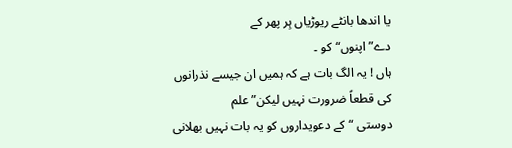یا اندھا بانٹے ریوڑیاں ہِر پھر کے
دے”اپنوں“کو ۔
ہاں ! یہ الگ بات ہے کہ ہمیں ان جیسے نذرانوں کی قطعاً ضرورت نہیں لیکن”علم
دوستی “کے دعویداروں کو یہ بات نہیں بھلانی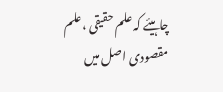چاہیئے کہ علم حقیقی ،علم
مقصودی اصل میں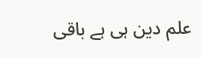علم دین ہی ہے باقی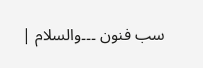سب فنون ۔۔۔والسلام |